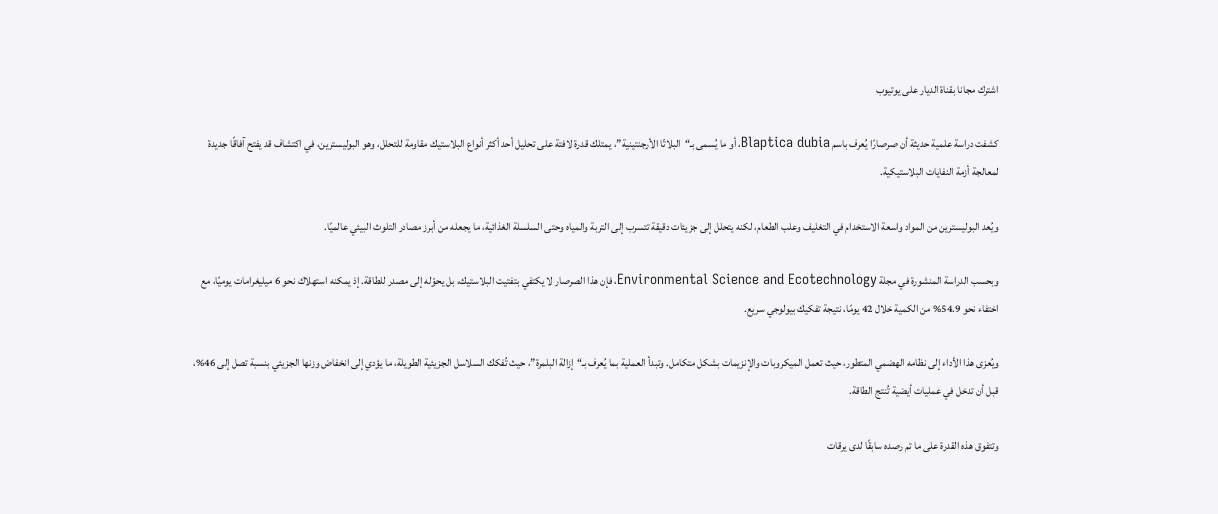اشترك مجانا بقناة الديار على يوتيوب

كشفت دراسة علمية حديثة أن صرصارًا يُعرف باسم Blaptica dubia، أو ما يُسمى بـ“البلاتّا الأرجنتينية”، يمتلك قدرة لافتة على تحليل أحد أكثر أنواع البلاستيك مقاومة للتحلل، وهو البوليسترين، في اكتشاف قد يفتح آفاقًا جديدة لمعالجة أزمة النفايات البلاستيكية.

ويُعد البوليسترين من المواد واسعة الاستخدام في التغليف وعلب الطعام، لكنه يتحلل إلى جزيئات دقيقة تتسرب إلى التربة والمياه وحتى السلسلة الغذائية، ما يجعله من أبرز مصادر التلوث البيئي عالميًا.

وبحسب الدراسة المنشورة في مجلة Environmental Science and Ecotechnology، فإن هذا الصرصار لا يكتفي بتفتيت البلاستيك، بل يحوّله إلى مصدر للطاقة. إذ يمكنه استهلاك نحو 6 ميليغرامات يوميًا، مع اختفاء نحو 54.9% من الكمية خلال 42 يومًا، نتيجة تفكيك بيولوجي سريع.

ويُعزى هذا الأداء إلى نظامه الهضمي المتطور، حيث تعمل الميكروبات والإنزيمات بشكل متكامل. وتبدأ العملية بما يُعرف بـ“إزالة البلمرة”، حيث تُفكك السلاسل الجزيئية الطويلة، ما يؤدي إلى انخفاض وزنها الجزيئي بنسبة تصل إلى 46%، قبل أن تدخل في عمليات أيضية تُنتج الطاقة.

وتتفوق هذه القدرة على ما تم رصده سابقًا لدى يرقات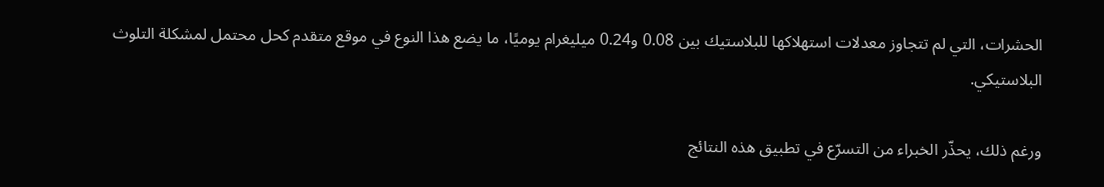الحشرات، التي لم تتجاوز معدلات استهلاكها للبلاستيك بين 0.08 و0.24 ميليغرام يوميًا، ما يضع هذا النوع في موقع متقدم كحل محتمل لمشكلة التلوث البلاستيكي.

ورغم ذلك، يحذّر الخبراء من التسرّع في تطبيق هذه النتائج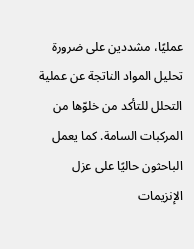عمليًا، مشددين على ضرورة تحليل المواد الناتجة عن عملية التحلل للتأكد من خلوّها من المركبات السامة. كما يعمل الباحثون حاليًا على عزل الإنزيمات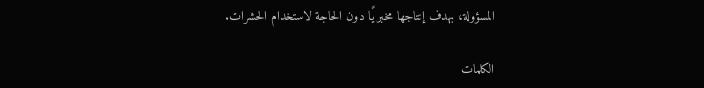المسؤولة، بهدف إنتاجها مخبريًا دون الحاجة لاستخدام الحشرات.

الكلمات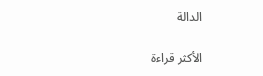الدالة

الأكثر قراءة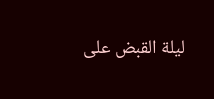ليلة القبض على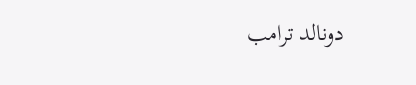دونالد ترامب